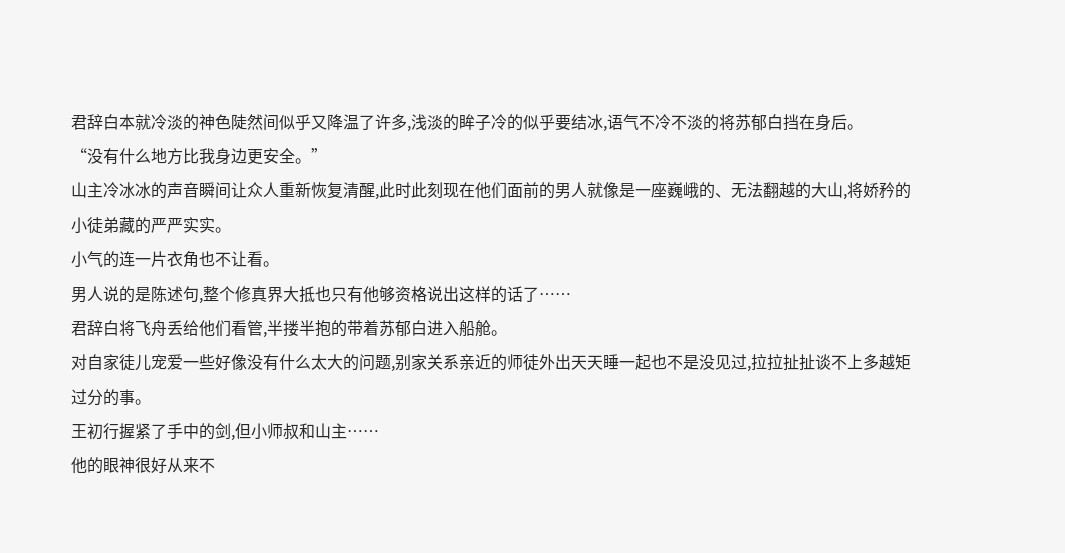君辞白本就冷淡的神色陡然间似乎又降温了许多,浅淡的眸子冷的似乎要结冰,语气不冷不淡的将苏郁白挡在身后。
“没有什么地方比我身边更安全。”
山主冷冰冰的声音瞬间让众人重新恢复清醒,此时此刻现在他们面前的男人就像是一座巍峨的、无法翻越的大山,将娇矜的小徒弟藏的严严实实。
小气的连一片衣角也不让看。
男人说的是陈述句,整个修真界大抵也只有他够资格说出这样的话了……
君辞白将飞舟丢给他们看管,半搂半抱的带着苏郁白进入船舱。
对自家徒儿宠爱一些好像没有什么太大的问题,别家关系亲近的师徒外出天天睡一起也不是没见过,拉拉扯扯谈不上多越矩过分的事。
王初行握紧了手中的剑,但小师叔和山主……
他的眼神很好从来不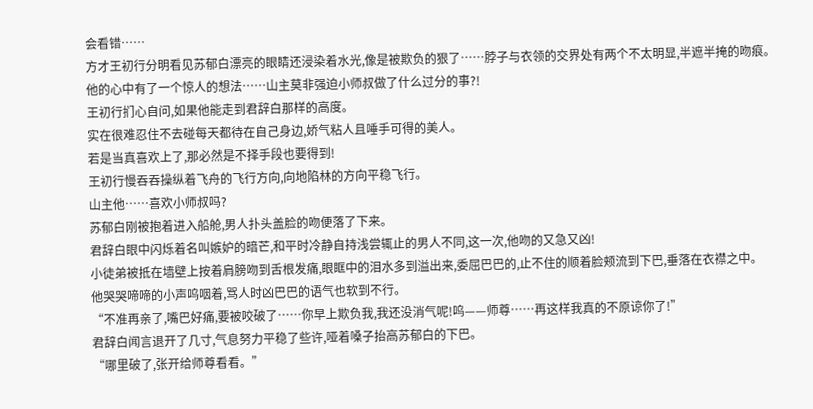会看错……
方才王初行分明看见苏郁白漂亮的眼睛还浸染着水光,像是被欺负的狠了……脖子与衣领的交界处有两个不太明显,半遮半掩的吻痕。
他的心中有了一个惊人的想法……山主莫非强迫小师叔做了什么过分的事?!
王初行扪心自问,如果他能走到君辞白那样的高度。
实在很难忍住不去碰每天都待在自己身边,娇气粘人且唾手可得的美人。
若是当真喜欢上了,那必然是不择手段也要得到!
王初行慢吞吞操纵着飞舟的飞行方向,向地陷林的方向平稳飞行。
山主他……喜欢小师叔吗?
苏郁白刚被抱着进入船舱,男人扑头盖脸的吻便落了下来。
君辞白眼中闪烁着名叫嫉妒的暗芒,和平时冷静自持浅尝辄止的男人不同,这一次,他吻的又急又凶!
小徒弟被抵在墙壁上按着肩膀吻到舌根发痛,眼眶中的泪水多到溢出来,委屈巴巴的,止不住的顺着脸颊流到下巴,垂落在衣襟之中。
他哭哭啼啼的小声呜咽着,骂人时凶巴巴的语气也软到不行。
“不准再亲了,嘴巴好痛,要被咬破了……你早上欺负我,我还没消气呢!呜——师尊……再这样我真的不原谅你了!”
君辞白闻言退开了几寸,气息努力平稳了些许,哑着嗓子抬高苏郁白的下巴。
“哪里破了,张开给师尊看看。”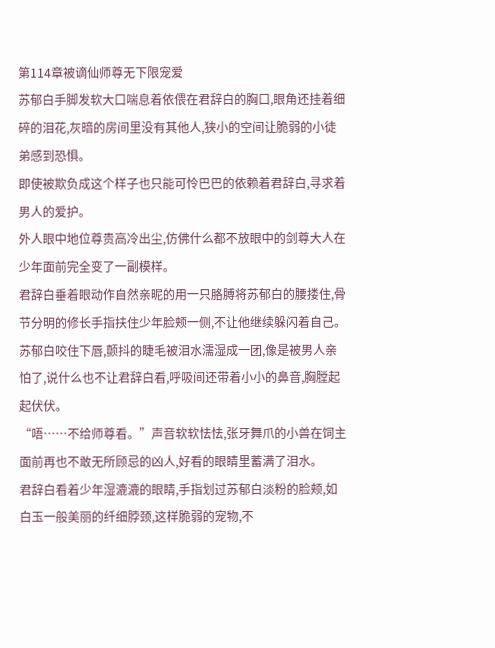第114章被谪仙师尊无下限宠爱
苏郁白手脚发软大口喘息着依偎在君辞白的胸口,眼角还挂着细碎的泪花,灰暗的房间里没有其他人,狭小的空间让脆弱的小徒弟感到恐惧。
即使被欺负成这个样子也只能可怜巴巴的依赖着君辞白,寻求着男人的爱护。
外人眼中地位尊贵高冷出尘,仿佛什么都不放眼中的剑尊大人在少年面前完全变了一副模样。
君辞白垂着眼动作自然亲昵的用一只胳膊将苏郁白的腰搂住,骨节分明的修长手指扶住少年脸颊一侧,不让他继续躲闪着自己。
苏郁白咬住下唇,颤抖的睫毛被泪水濡湿成一团,像是被男人亲怕了,说什么也不让君辞白看,呼吸间还带着小小的鼻音,胸膛起起伏伏。
“唔……不给师尊看。”声音软软怯怯,张牙舞爪的小兽在饲主面前再也不敢无所顾忌的凶人,好看的眼睛里蓄满了泪水。
君辞白看着少年湿漉漉的眼睛,手指划过苏郁白淡粉的脸颊,如白玉一般美丽的纤细脖颈,这样脆弱的宠物,不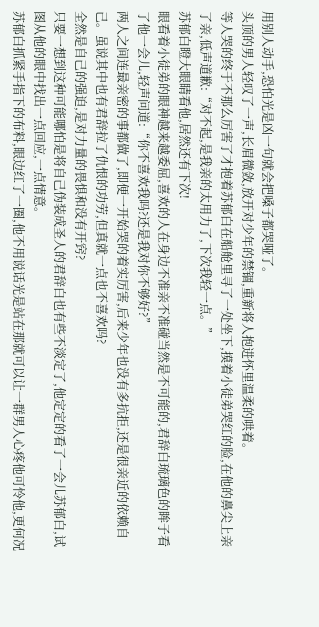用别人动手,恐怕光是凶一句就会把嗓子都哭哑了。
头顶的男人轻叹了一声,长眉微敛,放开对少年的禁锢,重新将人抱进怀里温柔的哄着。
等人哭的终于不那么厉害了才抱着苏郁白在船舱里寻了一处坐下,摸着小徒弟哭红的脸,在他的鼻尖上亲了亲,低声道歉:“对不起,是我亲的太用力了,下次我轻一点。”
苏郁白瞪大眼睛看他,居然还有下次!
眼看着小徒弟的眼神越来越委屈,喜欢的人在身边不准亲不准碰当然是不可能的,君辞白琉璃色的眸子看了他一会儿,轻声问道:“你不喜欢我吗?还是我对你不够好?”
两人之间连最亲密的事都做了,即便一开始哭的着实厉害,后来少年也没有多抗拒,还是很亲近的依赖自己。虽说其中也有君辞拉了仇恨的功劳,但真就一点也不喜欢吗?
全然是自己的强迫,是对力量的畏惧和没有开窍?
只要一想到这种可能哪怕是将自己伪装成圣人的君辞白也有些不淡定了,他定定的看了一会儿苏郁白,试图从他的眼中找出一点回应,一点情意。
苏郁白抓紧手指下的布料,眼边红了一圈,他不用说话光是站在那就可以让一群男人心疼他可怜他,更何况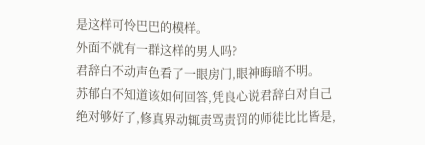是这样可怜巴巴的模样。
外面不就有一群这样的男人吗?
君辞白不动声色看了一眼房门,眼神晦暗不明。
苏郁白不知道该如何回答,凭良心说君辞白对自己绝对够好了,修真界动辄责骂责罚的师徒比比皆是,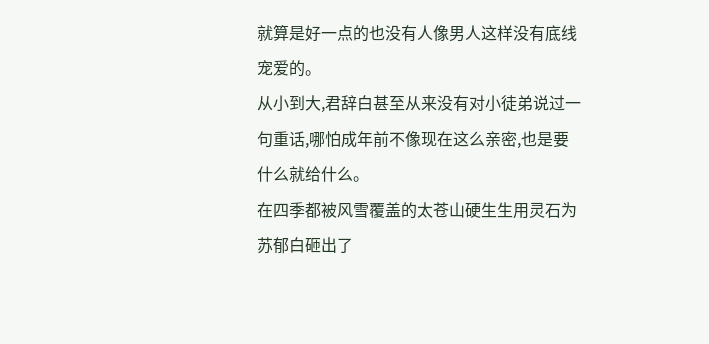就算是好一点的也没有人像男人这样没有底线宠爱的。
从小到大,君辞白甚至从来没有对小徒弟说过一句重话,哪怕成年前不像现在这么亲密,也是要什么就给什么。
在四季都被风雪覆盖的太苍山硬生生用灵石为苏郁白砸出了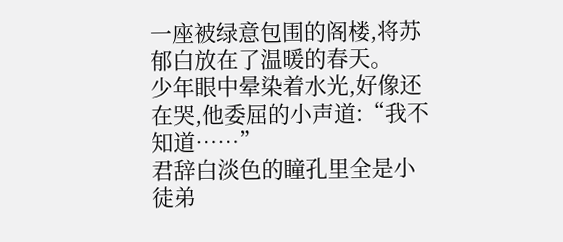一座被绿意包围的阁楼,将苏郁白放在了温暖的春天。
少年眼中晕染着水光,好像还在哭,他委屈的小声道:“我不知道……”
君辞白淡色的瞳孔里全是小徒弟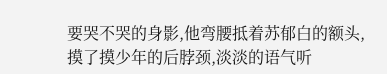要哭不哭的身影,他弯腰抵着苏郁白的额头,摸了摸少年的后脖颈,淡淡的语气听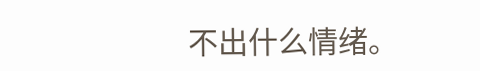不出什么情绪。